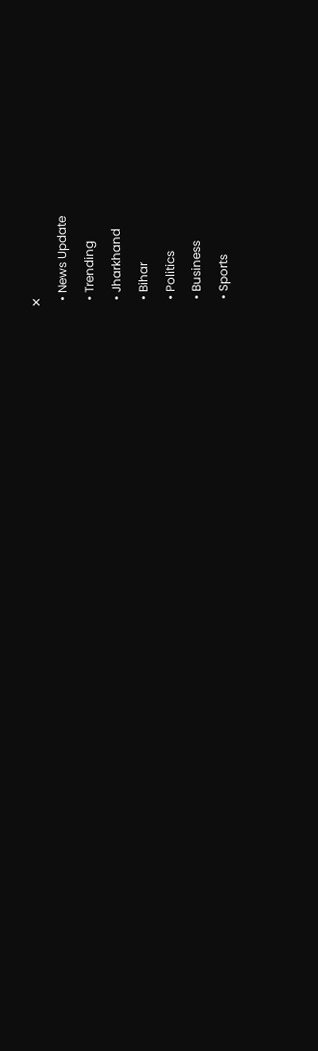✕
  • News Update
  • Trending
  • Jharkhand
  • Bihar
  • Politics
  • Business
  • Sports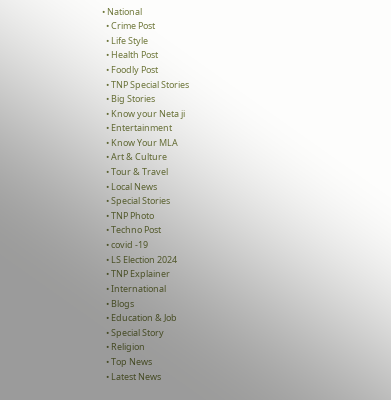• National
  • Crime Post
  • Life Style
  • Health Post
  • Foodly Post
  • TNP Special Stories
  • Big Stories
  • Know your Neta ji
  • Entertainment
  • Know Your MLA
  • Art & Culture
  • Tour & Travel
  • Local News
  • Special Stories
  • TNP Photo
  • Techno Post
  • covid -19
  • LS Election 2024
  • TNP Explainer
  • International
  • Blogs
  • Education & Job
  • Special Story
  • Religion
  • Top News
  • Latest News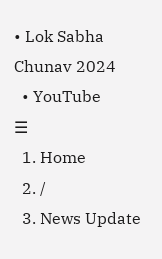• Lok Sabha Chunav 2024
  • YouTube
☰
  1. Home
  2. /
  3. News Update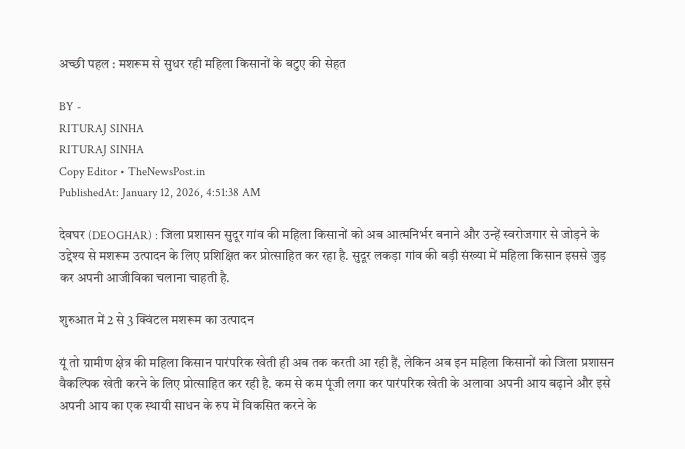अच्छी पहल : मशरूम से सुधर रही महिला किसानों के बटुए की सेहत

BY -
RITURAJ SINHA
RITURAJ SINHA
Copy Editor • TheNewsPost.in
PublishedAt: January 12, 2026, 4:51:38 AM

देवघर (DEOGHAR) : जिला प्रशासन सुदूर गांव की महिला किसानों को अब आत्मनिर्भर बनाने और उन्हें स्वरोजगार से जोड़ने के उद्देश्य से मशरूम उत्पादन के लिए प्रशिक्षित कर प्रोत्साहित कर रहा है. सुदूर लकड़ा गांव की बड़ी संख्या में महिला किसान इससे जुड़ कर अपनी आजीविका चलाना चाहती है.

शुरुआत में 2 से 3 क्विंटल मशरूम का उत्पादन

यूं तो ग्रामीण क्षेत्र की महिला किसान पारंपरिक खेती ही अब तक करती आ रही हैं, लेकिन अब इन महिला किसानों को जिला प्रशासन वैकल्पिक खेती करने के लिए प्रोत्साहित कर रही है. कम से कम पूंजी लगा कर पारंपरिक खेती के अलावा अपनी आय बढ़ाने और इसे अपनी आय का एक स्थायी साधन के रुप में विकसित करने के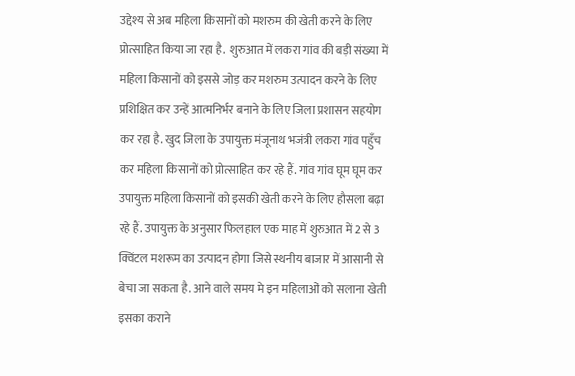उद्देश्य से अब महिला किसानों को मशरुम की खेती करने के लिए प्रोत्साहित किया जा रहा है.  शुरुआत में लकरा गांव की बड़ी संख्या में महिला किसानों को इससे जोड़ कर मशरुम उत्पादन करने के लिए प्रशिक्षित कर उन्हें आत्मनिर्भर बनाने के लिए जिला प्रशासन सहयोग कर रहा है. खुद जिला के उपायुक्त मंजूनाथ भजंत्री लकरा गांव पहुँच कर महिला किसानों को प्रोत्साहित कर रहे हैं. गांव गांव घूम घूम कर उपायुक्त महिला किसानों को इसकी खेती करने के लिए हौसला बढ़ा रहे हैं. उपायुक्त के अनुसार फिलहाल एक माह में शुरुआत में 2 से 3 क्विंटल मशरूम का उत्पादन होगा जिसे स्थनीय बाजार में आसानी से बेचा जा सकता है. आने वाले समय मे इन महिलाओं को सलाना खेती इसका कराने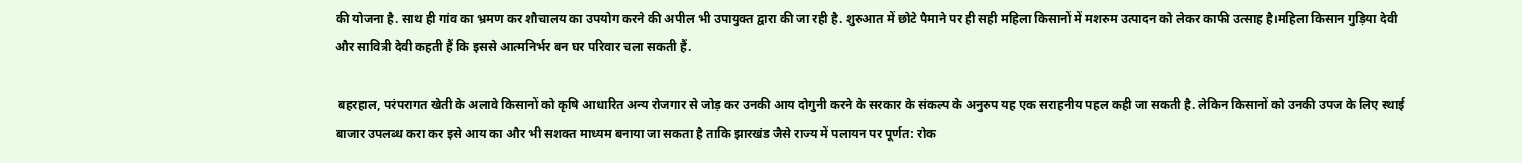की योजना है. साथ ही गांव का भ्रमण कर शौचालय का उपयोग करने की अपील भी उपायुक्त द्वारा की जा रही है. शुरुआत में छोटे पैमाने पर ही सही महिला किसानों में मशरुम उत्पादन को लेकर काफी उत्साह है।महिला किसान गुड़िया देवी और सावित्री देवी कहती हैं कि इससे आत्मनिर्भर बन घर परिवार चला सकती हैं.

 बहरहाल, परंपरागत खेती के अलावे किसानों को कृषि आधारित अन्य रोजगार से जोड़ कर उनकी आय दोगुनी करने के सरकार के संकल्प के अनुरुप यह एक सराहनीय पहल कही जा सकती है. लेकिन किसानों को उनकी उपज के लिए स्थाई बाजार उपलब्ध करा कर इसे आय का और भी सशक्त माध्यम बनाया जा सकता है ताकि झारखंड जैसे राज्य में पलायन पर पूर्णत: रोक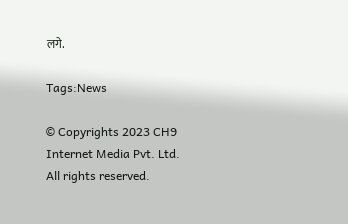लगे.

Tags:News

© Copyrights 2023 CH9 Internet Media Pvt. Ltd. All rights reserved.